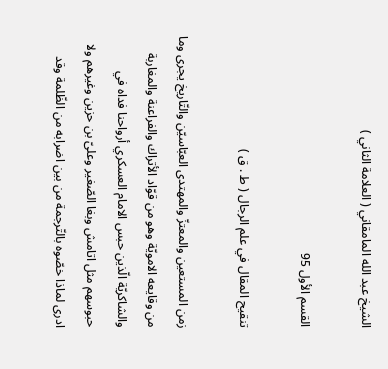الشيخ عبد الله المامقاني ( العلامة الثاني )

القسم الأول 95

تنقيح المقال في علم الرجال ( ط . ق )

زمن المستعين والمعتزّ والمهتدى العبّاسيّن والتّاريخ يجرى وما من وقايعه الامويّة وهو من قوّاد الأتراك والفراعنة والمغاربة والشاكريّة الّذين حبس الامام العسكري أرواحنا فداه في حبوسهم مثل اتامش وبغا الصّغير وعلىّ بن حزين وغيرهم ولا ادرى لماذا خصّوه بالتّرجمة من بين اضرابه من الظّلمة وقد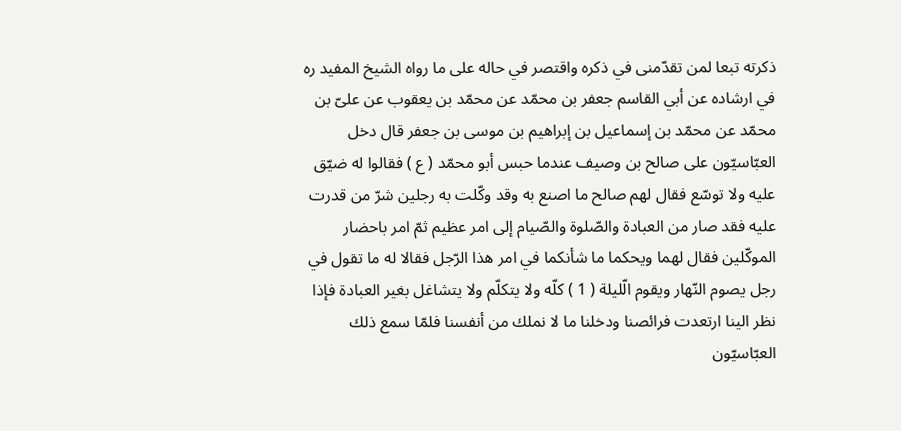ذكرته تبعا لمن تقدّمنى في ذكره واقتصر في حاله على ما رواه الشيخ المفيد ره في ارشاده عن أبي القاسم جعفر بن محمّد عن محمّد بن يعقوب عن علىّ بن محمّد عن محمّد بن إسماعيل بن إبراهيم بن موسى بن جعفر قال دخل العبّاسيّون على صالح بن وصيف عندما حبس أبو محمّد ( ع ) فقالوا له ضيّق عليه ولا توسّع فقال لهم صالح ما اصنع به وقد وكّلت به رجلين شرّ من قدرت عليه فقد صار من العبادة والصّلوة والصّيام إلى امر عظيم ثمّ امر باحضار الموكّلين فقال لهما ويحكما ما شأنكما في امر هذا الرّجل فقالا له ما تقول في رجل يصوم النّهار ويقوم الّليلة ( 1 ) كلّه ولا يتكلّم ولا يتشاغل بغير العبادة فإذا نظر الينا ارتعدت فرائصنا ودخلنا ما لا نملك من أنفسنا فلمّا سمع ذلك العبّاسيّون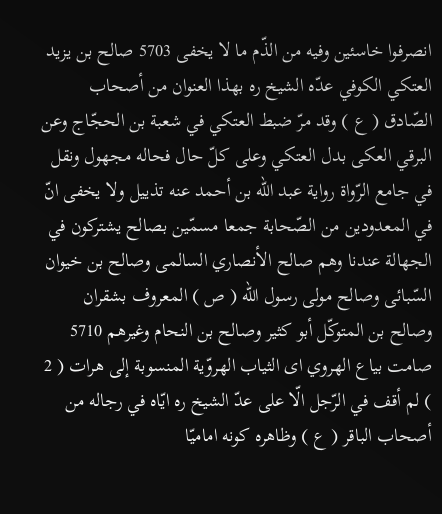انصرفوا خاسئين وفيه من الذّم ما لا يخفى 5703 صالح بن يزيد العتكي الكوفي عدّه الشيخ ره بهذا العنوان من أصحاب الصّادق ( ع ) وقد مرّ ضبط العتكي في شعبة بن الحجّاج وعن البرقي العكى بدل العتكي وعلى كلّ حال فحاله مجهول ونقل في جامع الرّواة رواية عبد اللّه بن أحمد عنه تذييل ولا يخفى انّ في المعدودين من الصّحابة جمعا مسمّين بصالح يشتركون في الجهالة عندنا وهم صالح الأنصاري السالمى وصالح بن خيوان السّبائى وصالح مولى رسول اللّه ( ص ) المعروف بشقران وصالح بن المتوكّل أبو كثير وصالح بن النحام وغيرهم 5710 صامت بياع الهروي اى الثياب الهروّية المنسوبة إلى هرات ( 2 ) لم أقف في الرّجل الّا على عدّ الشيخ ره ايّاه في رجاله من أصحاب الباقر ( ع ) وظاهره كونه اماميّا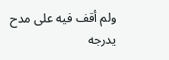ولم أقف فيه على مدح يدرجه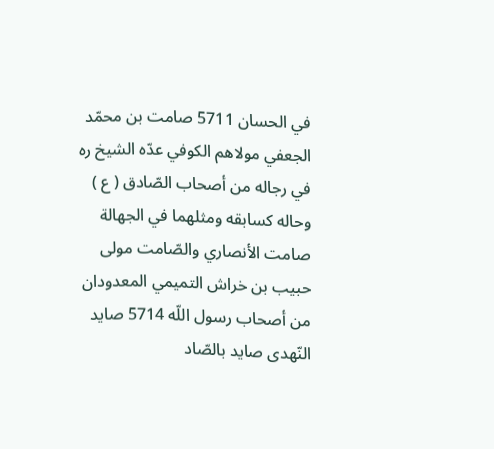في الحسان 5711 صامت بن محمّد الجعفي مولاهم الكوفي عدّه الشيخ ره في رجاله من أصحاب الصّادق ( ع ) وحاله كسابقه ومثلهما في الجهالة صامت الأنصاري والصّامت مولى حبيب بن خراش التميمي المعدودان من أصحاب رسول اللّه 5714 صايد النّهدى صايد بالصّاد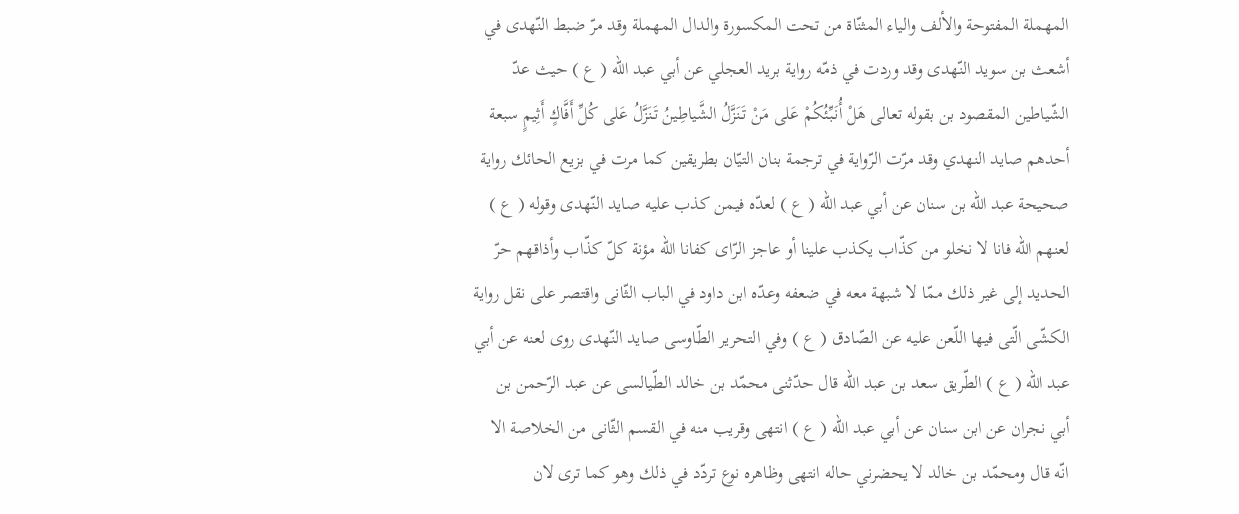المهملة المفتوحة والألف والياء المثنّاة من تحت المكسورة والدال المهملة وقد مرّ ضبط النّهدى في أشعث بن سويد النّهدى وقد وردت في ذمّه رواية بريد العجلي عن أبي عبد اللّه ( ع ) حيث عدّ الشّياطين المقصود بن بقوله تعالى هَلْ أُنَبِّئُكُمْ عَلى مَنْ تَنَزَّلُ الشَّياطِينُ تَنَزَّلُ عَلى كُلِّ أَفَّاكٍ أَثِيمٍ سبعة أحدهم صايد النهدي وقد مرّت الرّواية في ترجمة بنان التيّان بطريقين كما مرت في بزيع الحائك رواية صحيحة عبد اللّه بن سنان عن أبي عبد اللّه ( ع ) لعدّه فيمن كذب عليه صايد النّهدى وقوله ( ع ) لعنهم اللّه فانا لا نخلو من كذّاب يكذب علينا أو عاجز الرّاى كفانا اللّه مؤنة كلّ كذّاب وأذاقهم حرّ الحديد إلى غير ذلك ممّا لا شبهة معه في ضعفه وعدّه ابن داود في الباب الثّانى واقتصر على نقل رواية الكشّى الّتى فيها اللّعن عليه عن الصّادق ( ع ) وفي التحرير الطّاوسى صايد النّهدى روى لعنه عن أبي عبد اللّه ( ع ) الطّريق سعد بن عبد اللّه قال حدّثنى محمّد بن خالد الطّيالسى عن عبد الرّحمن بن أبي نجران عن ابن سنان عن أبي عبد اللّه ( ع ) انتهى وقريب منه في القسم الثّانى من الخلاصة الا انّه قال ومحمّد بن خالد لا يحضرني حاله انتهى وظاهره نوع تردّد في ذلك وهو كما ترى لان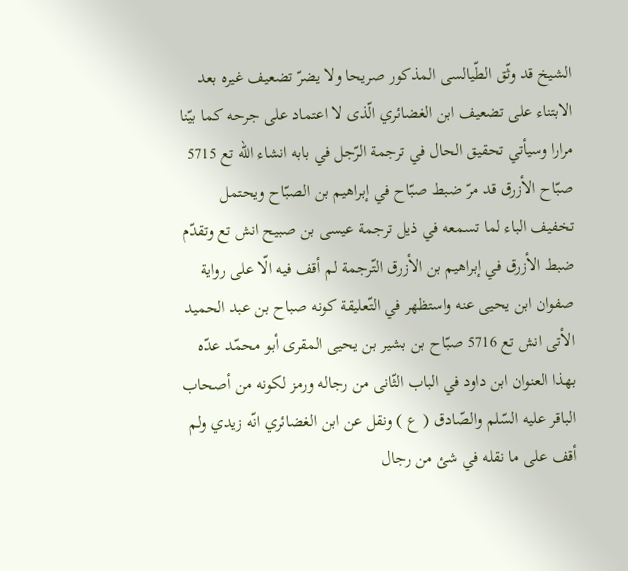الشيخ قد وثّق الطّيالسى المذكور صريحا ولا يضرّ تضعيف غيره بعد الابتناء على تضعيف ابن الغضائري الّذى لا اعتماد على جرحه كما بيّنا مرارا وسيأتي تحقيق الحال في ترجمة الرّجل في بابه انشاء اللّه تع 5715 صبّاح الأزرق قد مرّ ضبط صبّاح في إبراهيم بن الصبّاح ويحتمل تخفيف الباء لما تسمعه في ذيل ترجمة عيسى بن صبيح انش تع وتقدّم ضبط الأزرق في إبراهيم بن الأزرق التّرجمة لم أقف فيه الّا على رواية صفوان ابن يحيى عنه واستظهر في التّعليقة كونه صباح بن عبد الحميد الأتى انش تع 5716 صبّاح بن بشير بن يحيى المقرى أبو محمّد عدّه بهذا العنوان ابن داود في الباب الثّانى من رجاله ورمز لكونه من أصحاب الباقر عليه السّلم والصّادق ( ع ) ونقل عن ابن الغضائري انّه زيدي ولم أقف على ما نقله في شئ من رجال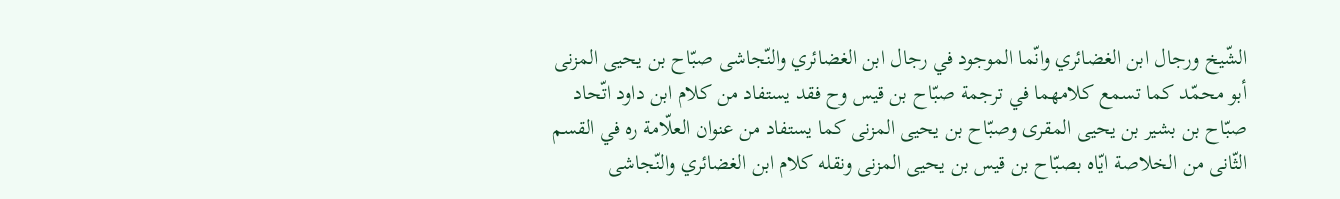الشّيخ ورجال ابن الغضائري وانّما الموجود في رجال ابن الغضائري والنّجاشى صبّاح بن يحيى المزنى أبو محمّد كما تسمع كلامهما في ترجمة صبّاح بن قيس وح فقد يستفاد من كلام ابن داود اتّحاد صبّاح بن بشير بن يحيى المقرى وصبّاح بن يحيى المزنى كما يستفاد من عنوان العلّامة ره في القسم الثّانى من الخلاصة ايّاه بصبّاح بن قيس بن يحيى المزنى ونقله كلام ابن الغضائري والنّجاشى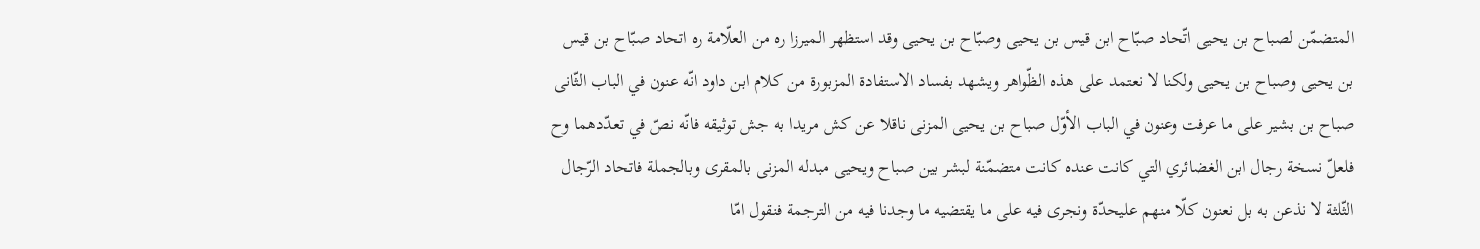المتضمّن لصباح بن يحيى اتّحاد صبّاح ابن قيس بن يحيى وصبّاح بن يحيى وقد استظهر الميرزا ره من العلّامة ره اتحاد صبّاح بن قيس بن يحيى وصباح بن يحيى ولكنا لا نعتمد على هذه الظّواهر ويشهد بفساد الاستفادة المزبورة من كلام ابن داود انّه عنون في الباب الثّانى صباح بن بشير على ما عرفت وعنون في الباب الأوّل صباح بن يحيى المزنى ناقلا عن كش مريدا به جش توثيقه فانّه نصّ في تعدّدهما وح فلعلّ نسخة رجال ابن الغضائري التي كانت عنده كانت متضمّنة لبشر بين صباح ويحيى مبدله المزنى بالمقرى وبالجملة فاتحاد الرّجال الثّلثة لا نذعن به بل نعنون كلّا منهم عليحدّة ونجرى فيه على ما يقتضيه ما وجدنا فيه من الترجمة فنقول امّا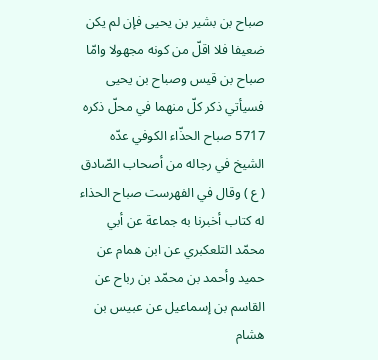صباح بن بشير بن يحيى فإن لم يكن ضعيفا فلا اقلّ من كونه مجهولا وامّا صباح بن قيس وصباح بن يحيى فسيأتي ذكر كلّ منهما في محلّ ذكره 5717 صباح الحذّاء الكوفي عدّه الشيخ في رجاله من أصحاب الصّادق ( ع ) وقال في الفهرست صباح الحذاء له كتاب أخبرنا به جماعة عن أبي محمّد التلعكبري عن ابن همام عن حميد وأحمد بن محمّد بن رباح عن القاسم بن إسماعيل عن عبيس بن هشام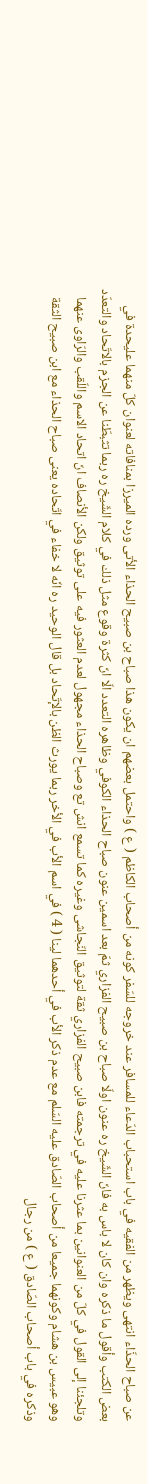عن صباح الحذّاء انتهى ويظهر من الفقيه في باب استحباب الدّعاء للمسافر عند خروجه للسّفر كونه من أصحاب الكاظم ( ع ) واحتمل بعضهم ان يكون هذا صباح بن صبيح الحذاء الأتى ورده الميرزا بمنافاته لعنوان كلّ منهما عليحدة في بعض الكتب وأقول ما ذكره وان كان لا باس به فانّ الشّيخ ره عنون اولّا صباح بن صبيح الفزاري ثمّ بعد اسمين عنون صباح الحذاء الكوفي وظاهره التعدد الّا انّ كثرة وقوع مثل ذلك في كلام الشّيخ ره ربما تثبطّنا عن الجزم بالاتّحاد والتعدّد وتلجئنا إلى القول في كلّ من العنوانين بما عثرنا عليه في ترجمته فابن صبيح الفزاري ثقة لتوثيق النّجاشى وغيره كما تسمع انش تع وصباح الحذاء مجهول لعدم العثور فيه على توثيق ولكن الأنصاف انّ اتحاد الاسم واللّقب والرّاوى عنهما وهو عبيس بن هشام وكونهما جميعا من أصحاب الصّادق عليه السّلم مع عدم ذكر الأب في أحدهما لينا ( 4 ) في اسم الأب في الأخر ربما يورث الظن بالإتّحاد بل قال الوحيد ره انّه لا خفاء في اتّحاده يعنى صباح الحذاء مع ابن صبيح الثقة وذكره في باب أصحاب الصّادق ( ع ) من رجال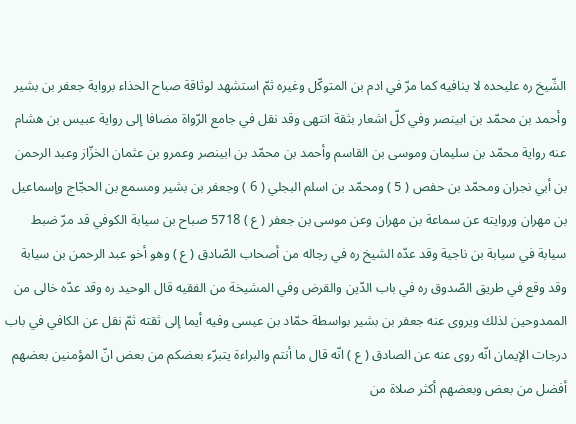الشّيخ ره عليحده لا ينافيه كما مرّ في ادم بن المتوكّل وغيره ثمّ استشهد لوثاقة صباح الحذاء برواية جعفر بن بشير وأحمد بن محمّد بن ابينصر وفي كلّ اشعار بثقة انتهى وقد نقل في جامع الرّواة مضافا إلى رواية عبيس بن هشام عنه رواية محمّد بن سليمان وموسى بن القاسم وأحمد بن محمّد بن ابينصر وعمرو بن عثمان الخزّاز وعبد الرحمن بن أبي نجران ومحمّد بن حفص ( 5 ) ومحمّد بن اسلم البجلي ( 6 ) وجعفر بن بشير ومسمع بن الحجّاج وإسماعيل بن مهران وروايته عن سماعة بن مهران وعن موسى بن جعفر ( ع ) 5718 صباح بن سيابة الكوفي قد مرّ ضبط سيابة في سيابة بن ناجية وقد عدّه الشيخ ره في رجاله من أصحاب الصّادق ( ع ) وهو أخو عبد الرحمن بن سيابة وقد وقع في طريق الصّدوق ره في باب الدّين والقرض وفي المشيخة من الفقيه قال الوحيد ره وقد عدّه خالى من الممدوحين لذلك ويروى عنه جعفر بن بشير بواسطة حمّاد بن عيسى وفيه أيما إلى ثقته ثمّ نقل عن الكافي في باب درجات الإيمان انّه روى عنه عن الصادق ( ع ) انّه قال ما أنتم والبراءة يتبرّء بعضكم من بعض انّ المؤمنين بعضهم أفضل من بعض وبعضهم أكثر صلاة من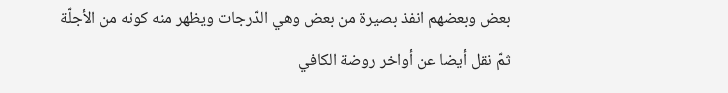بعض وبعضهم انفذ بصيرة من بعض وهي الدّرجات ويظهر منه كونه من الأجلّة ثمّ نقل أيضا عن أواخر روضة الكافي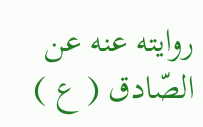روايته عنه عن الصّادق ( ع )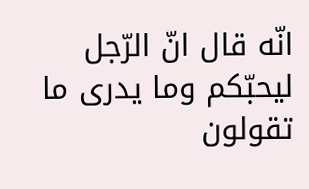انّه قال انّ الرّجل ليحبّكم وما يدرى ما تقولون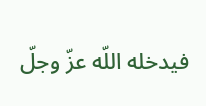فيدخله اللّه عزّ وجلّ